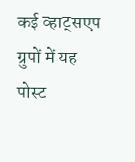कई व्हाट्सएप ग्रुपों में यह पोस्ट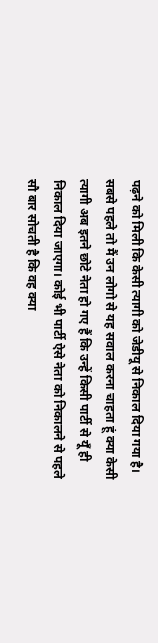पढ़ने को मिली कि केसी त्यागी को जेडीयू से निकाल दिया गया है। सबसे पहले तो मैं उन लोगो से यह सवाल करना चाहता हूं क्या केसी त्यागी अब इतने छोटे नेता हो गए हैं कि उन्हें किसी पार्टी से यूँ ही निकाल दिया जाएगा। कोई भी पार्टी ऐसे नेता को निकालने से पहले सौ बार सोचती है कि वह क्या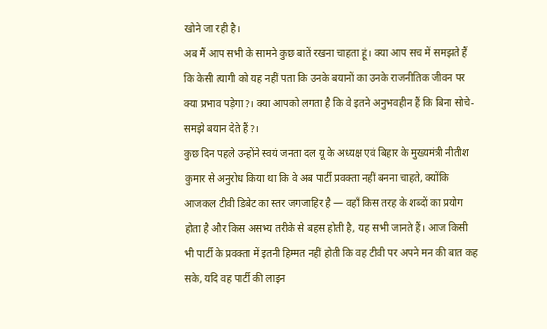खोने जा रही है।
अब मैं आप सभी के सामने कुछ बातें रखना चाहता हूं। क्या आप सच में समझते हैं कि केसी त्यागी को यह नहीं पता कि उनके बयानों का उनके राजनीतिक जीवन पर क्या प्रभाव पड़ेगा?। क्या आपको लगता है कि वे इतने अनुभवहीन हैं कि बिना सोचे-समझे बयान देते हैं?।
कुछ दिन पहले उन्होंने स्वयं जनता दल यू के अध्यक्ष एवं बिहार के मुख्यमंत्री नीतीश कुमार से अनुरोध किया था कि वे अब पार्टी प्रवक्ता नहीं बनना चाहते, क्योंकि आजकल टीवी डिबेट का स्तर जगजाहिर है — वहाँ किस तरह के शब्दों का प्रयोग होता है और किस असभ्य तरीके से बहस होती है, यह सभी जानते हैं। आज किसी भी पार्टी के प्रवक्ता में इतनी हिम्मत नहीं होती कि वह टीवी पर अपने मन की बात कह सके, यदि वह पार्टी की लाइन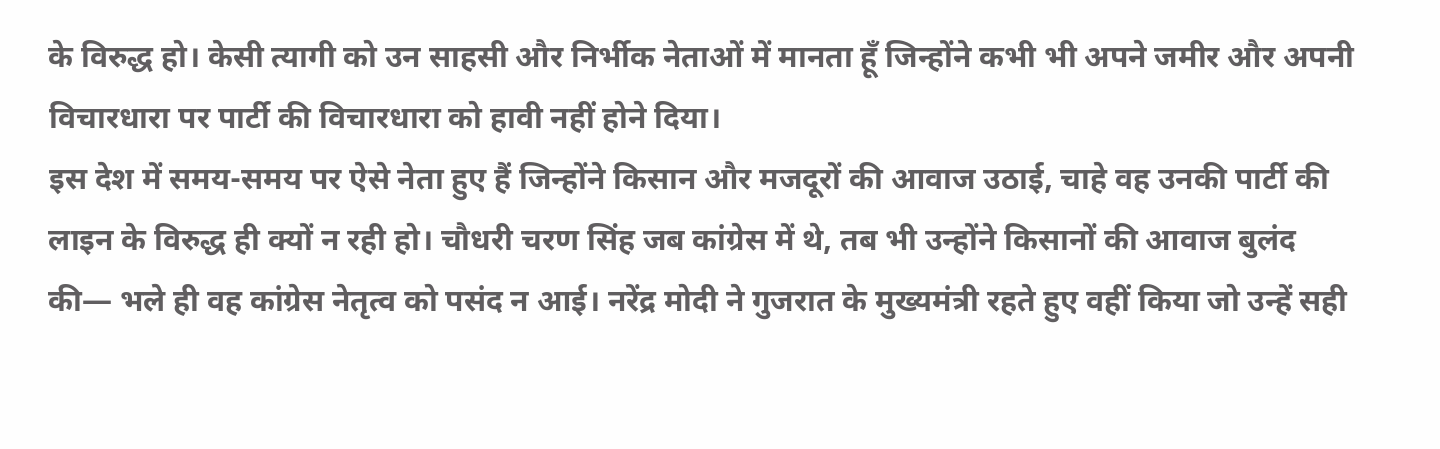के विरुद्ध हो। केसी त्यागी को उन साहसी और निर्भीक नेताओं में मानता हूँ जिन्होंने कभी भी अपने जमीर और अपनी विचारधारा पर पार्टी की विचारधारा को हावी नहीं होने दिया।
इस देश में समय-समय पर ऐसे नेता हुए हैं जिन्होंने किसान और मजदूरों की आवाज उठाई, चाहे वह उनकी पार्टी की लाइन के विरुद्ध ही क्यों न रही हो। चौधरी चरण सिंह जब कांग्रेस में थे, तब भी उन्होंने किसानों की आवाज बुलंद की— भले ही वह कांग्रेस नेतृत्व को पसंद न आई। नरेंद्र मोदी ने गुजरात के मुख्यमंत्री रहते हुए वहीं किया जो उन्हें सही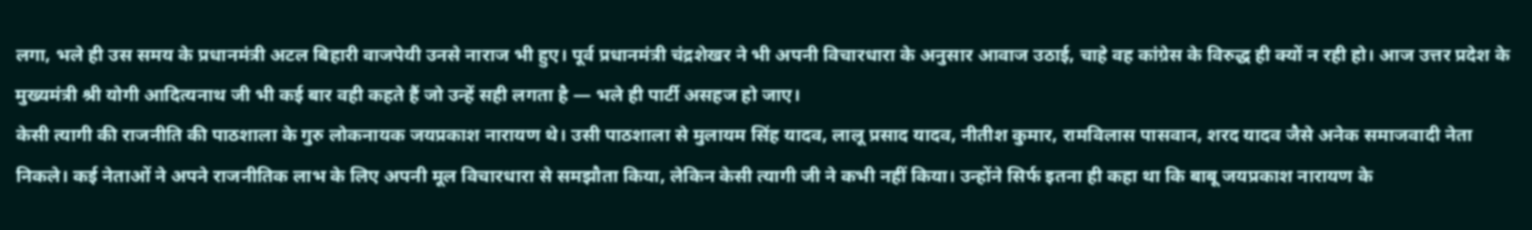लगा, भले ही उस समय के प्रधानमंत्री अटल बिहारी वाजपेयी उनसे नाराज भी हुए। पूर्व प्रधानमंत्री चंद्रशेखर ने भी अपनी विचारधारा के अनुसार आवाज उठाई, चाहे वह कांग्रेस के विरुद्ध ही क्यों न रही हो। आज उत्तर प्रदेश के मुख्यमंत्री श्री योगी आदित्यनाथ जी भी कई बार वही कहते हैं जो उन्हें सही लगता है — भले ही पार्टी असहज हो जाए।
केसी त्यागी की राजनीति की पाठशाला के गुरु लोकनायक जयप्रकाश नारायण थे। उसी पाठशाला से मुलायम सिंह यादव, लालू प्रसाद यादव, नीतीश कुमार, रामविलास पासवान, शरद यादव जैसे अनेक समाजवादी नेता निकले। कई नेताओं ने अपने राजनीतिक लाभ के लिए अपनी मूल विचारधारा से समझौता किया, लेकिन केसी त्यागी जी ने कभी नहीं किया। उन्होंने सिर्फ इतना ही कहा था कि बाबू जयप्रकाश नारायण के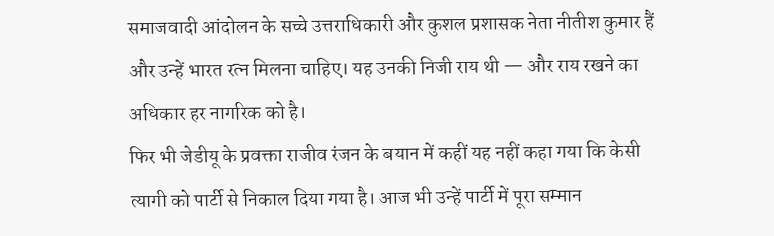समाजवादी आंदोलन के सच्चे उत्तराधिकारी और कुशल प्रशासक नेता नीतीश कुमार हैं और उन्हें भारत रत्न मिलना चाहिए। यह उनकी निजी राय थी — और राय रखने का अधिकार हर नागरिक को है।
फिर भी जेडीयू के प्रवक्ता राजीव रंजन के बयान में कहीं यह नहीं कहा गया कि केसी त्यागी को पार्टी से निकाल दिया गया है। आज भी उन्हें पार्टी में पूरा सम्मान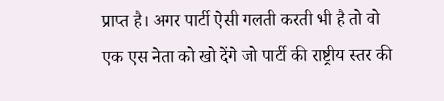प्राप्त है। अगर पार्टी ऐसी गलती करती भी है तो वो एक एस नेता को खो देंगे जो पार्टी की राष्ट्रीय स्तर की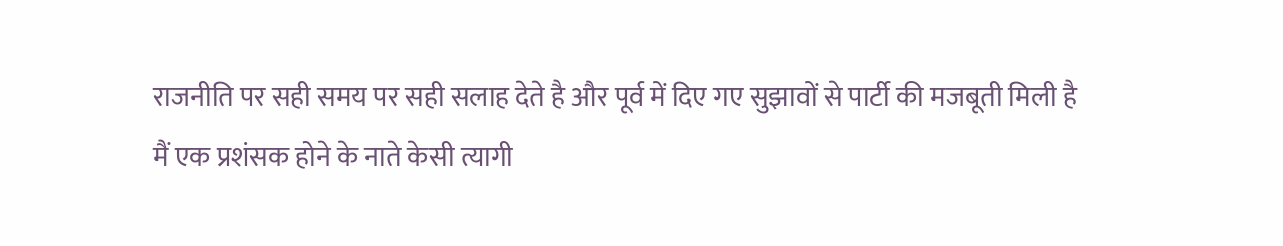राजनीति पर सही समय पर सही सलाह देते है और पूर्व में दिए गए सुझावों से पार्टी की मजबूती मिली है
मैं एक प्रशंसक होने के नाते केसी त्यागी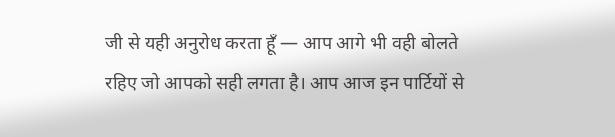जी से यही अनुरोध करता हूँ — आप आगे भी वही बोलते रहिए जो आपको सही लगता है। आप आज इन पार्टियों से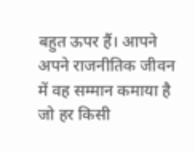बहुत ऊपर हैं। आपने अपने राजनीतिक जीवन में वह सम्मान कमाया है जो हर किसी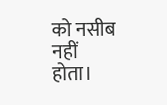को नसीब नहीं होता।